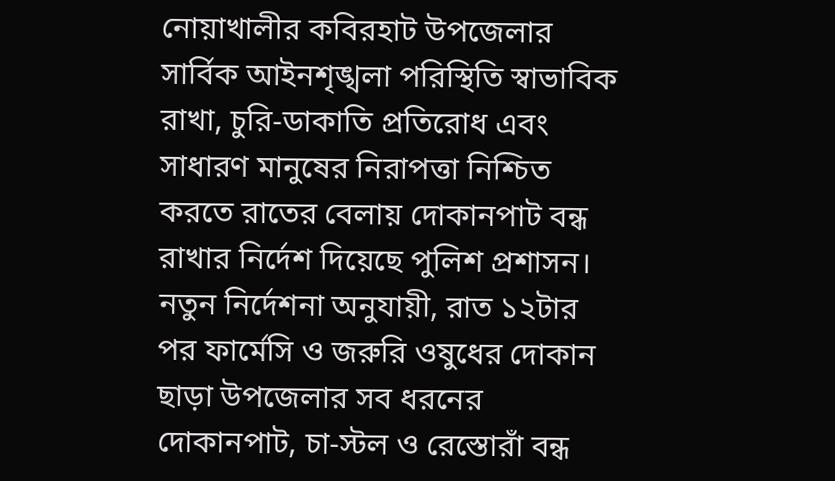নোয়াখালীর কবিরহাট উপজেলার সার্বিক আইনশৃঙ্খলা পরিস্থিতি স্বাভাবিক রাখা, চুরি-ডাকাতি প্রতিরোধ এবং সাধারণ মানুষের নিরাপত্তা নিশ্চিত করতে রাতের বেলায় দোকানপাট বন্ধ রাখার নির্দেশ দিয়েছে পুলিশ প্রশাসন।
নতুন নির্দেশনা অনুযায়ী, রাত ১২টার পর ফার্মেসি ও জরুরি ওষুধের দোকান ছাড়া উপজেলার সব ধরনের দোকানপাট, চা-স্টল ও রেস্তোরাঁ বন্ধ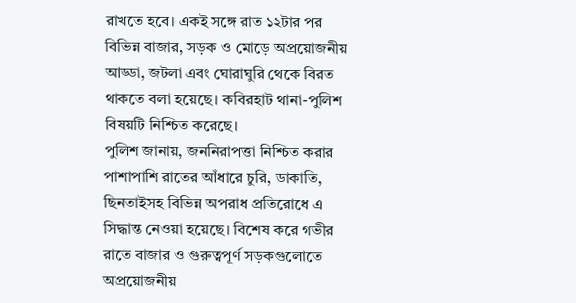রাখতে হবে। একই সঙ্গে রাত ১২টার পর বিভিন্ন বাজার, সড়ক ও মোড়ে অপ্রয়োজনীয় আড্ডা, জটলা এবং ঘোরাঘুরি থেকে বিরত থাকতে বলা হয়েছে। কবিরহাট থানা-পুলিশ বিষয়টি নিশ্চিত করেছে।
পুলিশ জানায়, জননিরাপত্তা নিশ্চিত করার পাশাপাশি রাতের আঁধারে চুরি, ডাকাতি, ছিনতাইসহ বিভিন্ন অপরাধ প্রতিরোধে এ সিদ্ধান্ত নেওয়া হয়েছে। বিশেষ করে গভীর রাতে বাজার ও গুরুত্বপূর্ণ সড়কগুলোতে অপ্রয়োজনীয়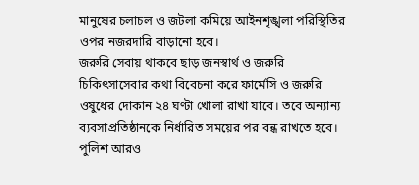মানুষের চলাচল ও জটলা কমিয়ে আইনশৃঙ্খলা পরিস্থিতির ওপর নজরদারি বাড়ানো হবে।
জরুরি সেবায় থাকবে ছাড় জনস্বার্থ ও জরুরি চিকিৎসাসেবার কথা বিবেচনা করে ফার্মেসি ও জরুরি ওষুধের দোকান ২৪ ঘণ্টা খোলা রাখা যাবে। তবে অন্যান্য ব্যবসাপ্রতিষ্ঠানকে নির্ধারিত সময়ের পর বন্ধ রাখতে হবে।
পুলিশ আরও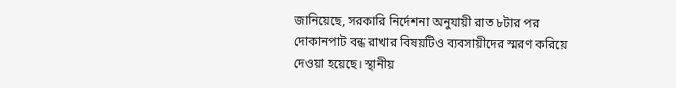জানিয়েছে, সরকারি নির্দেশনা অনুযায়ী রাত ৮টার পর দোকানপাট বন্ধ রাখার বিষয়টিও ব্যবসায়ীদের স্মরণ করিয়ে দেওয়া হয়েছে। স্থানীয়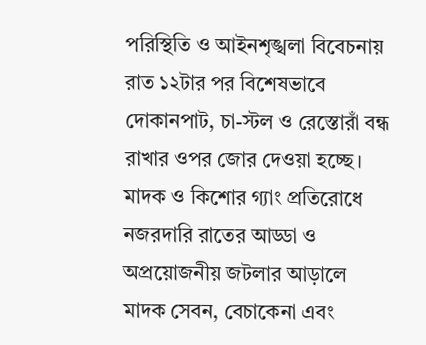পরিস্থিতি ও আইনশৃঙ্খলা বিবেচনায় রাত ১২টার পর বিশেষভাবে দোকানপাট, চা-স্টল ও রেস্তোরাঁ বন্ধ রাখার ওপর জোর দেওয়া হচ্ছে।
মাদক ও কিশোর গ্যাং প্রতিরোধে নজরদারি রাতের আড্ডা ও অপ্রয়োজনীয় জটলার আড়ালে মাদক সেবন, বেচাকেনা এবং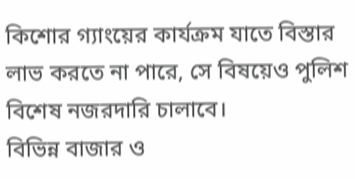কিশোর গ্যাংয়ের কার্যক্রম যাতে বিস্তার লাভ করতে না পারে, সে বিষয়েও পুলিশ বিশেষ নজরদারি চালাবে।
বিভিন্ন বাজার ও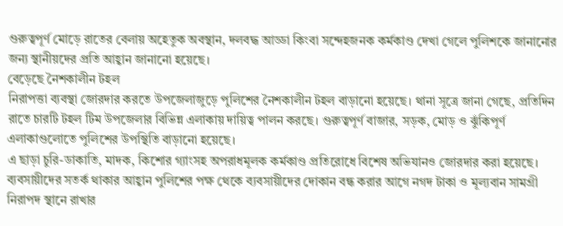গুরুত্বপূর্ণ মোড়ে রাতের বেলায় অহেতুক অবস্থান, দলবদ্ধ আড্ডা কিংবা সন্দেহজনক কর্মকাণ্ড দেখা গেলে পুলিশকে জানানোর জন্য স্থানীয়দের প্রতি আহ্বান জানানো হয়েছে।
বেড়েছে নৈশকালীন টহল
নিরাপত্তা ব্যবস্থা জোরদার করতে উপজেলাজুড়ে পুলিশের নৈশকালীন টহল বাড়ানো হয়েছে। থানা সূত্রে জানা গেছে, প্রতিদিন রাতে চারটি টহল টিম উপজেলার বিভিন্ন এলাকায় দায়িত্ব পালন করছে। গুরুত্বপূর্ণ বাজার, সড়ক, মোড় ও ঝুঁকিপূর্ণ এলাকাগুলোতে পুলিশের উপস্থিতি বাড়ানো হয়েছে।
এ ছাড়া চুরি-ডাকাতি, মাদক, কিশোর গ্যাংসহ অপরাধমূলক কর্মকাণ্ড প্রতিরোধে বিশেষ অভিযানও জোরদার করা হয়েছে।
ব্যবসায়ীদের সতর্ক থাকার আহ্বান পুলিশের পক্ষ থেকে ব্যবসায়ীদের দোকান বন্ধ করার আগে নগদ টাকা ও মূল্যবান সামগ্রী নিরাপদ স্থানে রাখার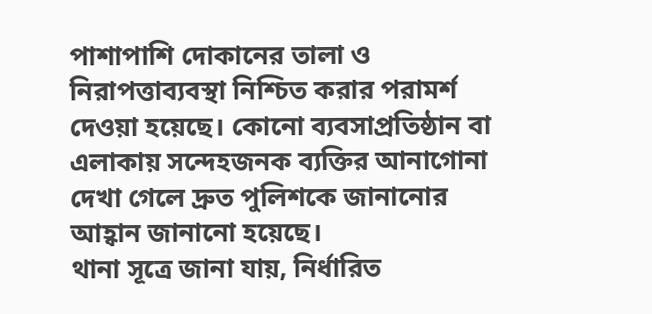পাশাপাশি দোকানের তালা ও নিরাপত্তাব্যবস্থা নিশ্চিত করার পরামর্শ দেওয়া হয়েছে। কোনো ব্যবসাপ্রতিষ্ঠান বা এলাকায় সন্দেহজনক ব্যক্তির আনাগোনা দেখা গেলে দ্রুত পুলিশকে জানানোর আহ্বান জানানো হয়েছে।
থানা সূত্রে জানা যায়, নির্ধারিত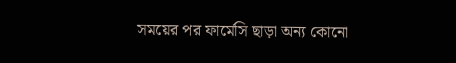সময়ের পর ফার্মেসি ছাড়া অন্য কোনো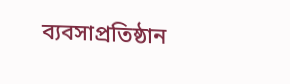ব্যবসাপ্রতিষ্ঠান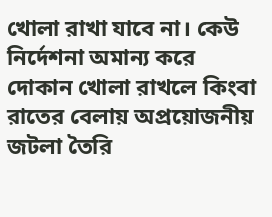খোলা রাখা যাবে না। কেউ নির্দেশনা অমান্য করে দোকান খোলা রাখলে কিংবা রাতের বেলায় অপ্রয়োজনীয় জটলা তৈরি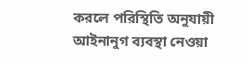করলে পরিস্থিতি অনুযায়ী আইনানুগ ব্যবস্থা নেওয়া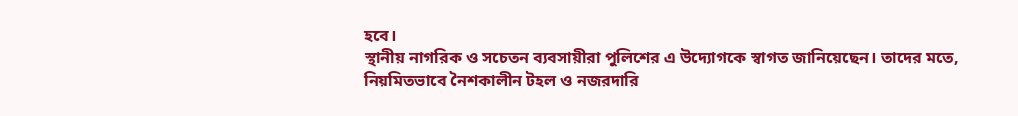হবে।
স্থানীয় নাগরিক ও সচেতন ব্যবসায়ীরা পুলিশের এ উদ্যোগকে স্বাগত জানিয়েছেন। তাদের মতে, নিয়মিতভাবে নৈশকালীন টহল ও নজরদারি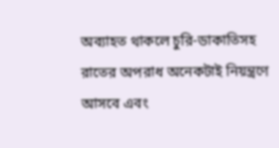অব্যাহত থাকলে চুরি-ডাকাতিসহ রাতের অপরাধ অনেকটাই নিয়ন্ত্রণে আসবে এবং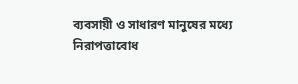ব্যবসায়ী ও সাধারণ মানুষের মধ্যে নিরাপত্তাবোধ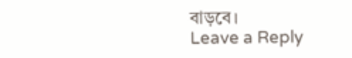বাড়বে।
Leave a Reply